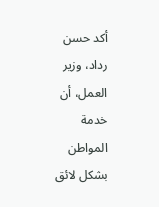أكد حسن رداد، وزير العمل، أن خدمة المواطن بشكل لائق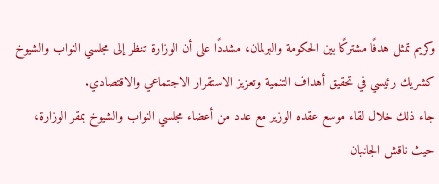وكريم تمثل هدفًا مشتركًا بين الحكومة والبرلمان، مشددًا على أن الوزارة تنظر إلى مجلسي النواب والشيوخ كشريك رئيسي في تحقيق أهداف التنمية وتعزيز الاستقرار الاجتماعي والاقتصادي.
جاء ذلك خلال لقاء موسع عقده الوزير مع عدد من أعضاء مجلسي النواب والشيوخ بمقر الوزارة، حيث ناقش الجانبان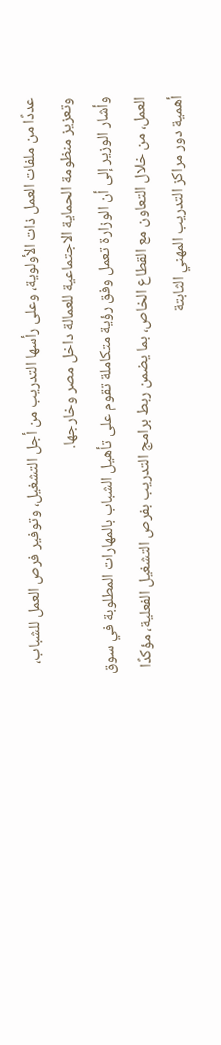عددًا من ملفات العمل ذات الأولوية، وعلى رأسها التدريب من أجل التشغيل، وتوفير فرص العمل للشباب، وتعزيز منظومة الحماية الاجتماعية للعمالة داخل مصر وخارجها.
وأشار الوزير إلى أن الوزارة تعمل وفق رؤية متكاملة تقوم على تأهيل الشباب بالمهارات المطلوبة في سوق العمل، من خلال التعاون مع القطاع الخاص، بما يضمن ربط برامج التدريب بفرص التشغيل الفعلية، مؤكدًا أهمية دور مراكز التدريب المهني الثابتة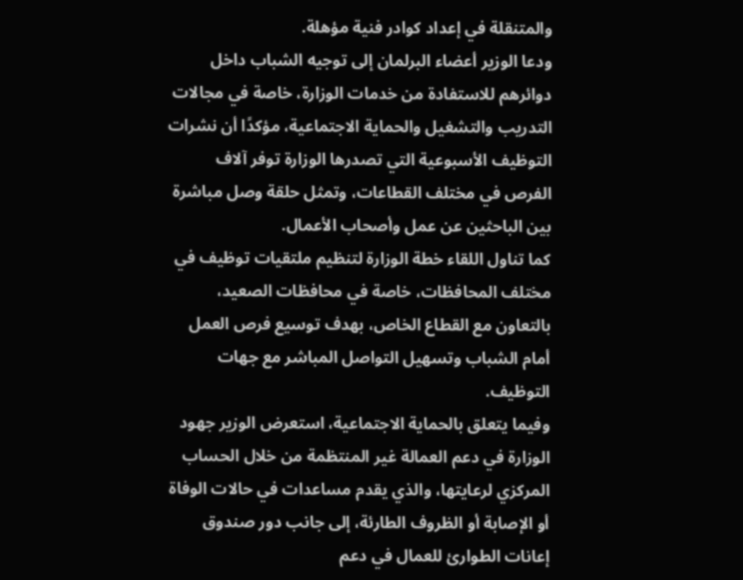والمتنقلة في إعداد كوادر فنية مؤهلة.
ودعا الوزير أعضاء البرلمان إلى توجيه الشباب داخل دوائرهم للاستفادة من خدمات الوزارة، خاصة في مجالات التدريب والتشغيل والحماية الاجتماعية، مؤكدًا أن نشرات التوظيف الأسبوعية التي تصدرها الوزارة توفر آلاف الفرص في مختلف القطاعات، وتمثل حلقة وصل مباشرة بين الباحثين عن عمل وأصحاب الأعمال.
كما تناول اللقاء خطة الوزارة لتنظيم ملتقيات توظيف في مختلف المحافظات، خاصة في محافظات الصعيد، بالتعاون مع القطاع الخاص، بهدف توسيع فرص العمل أمام الشباب وتسهيل التواصل المباشر مع جهات التوظيف.
وفيما يتعلق بالحماية الاجتماعية، استعرض الوزير جهود الوزارة في دعم العمالة غير المنتظمة من خلال الحساب المركزي لرعايتها، والذي يقدم مساعدات في حالات الوفاة أو الإصابة أو الظروف الطارئة، إلى جانب دور صندوق إعانات الطوارئ للعمال في دعم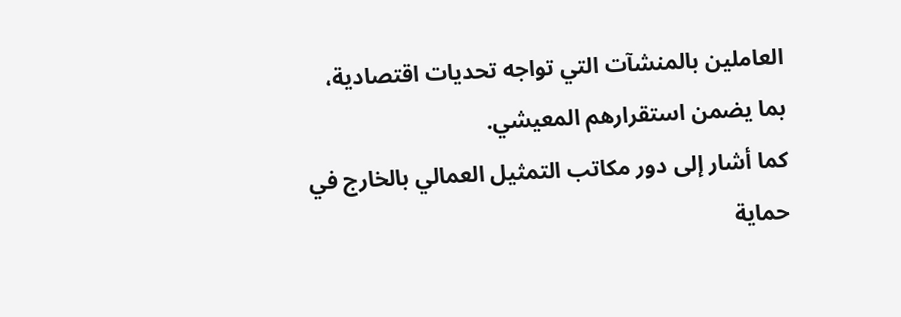العاملين بالمنشآت التي تواجه تحديات اقتصادية، بما يضمن استقرارهم المعيشي.
كما أشار إلى دور مكاتب التمثيل العمالي بالخارج في حماية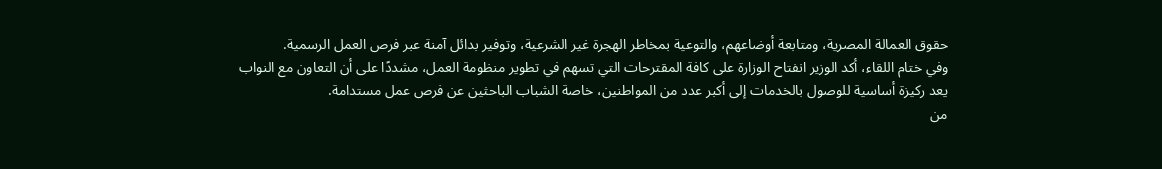حقوق العمالة المصرية، ومتابعة أوضاعهم، والتوعية بمخاطر الهجرة غير الشرعية، وتوفير بدائل آمنة عبر فرص العمل الرسمية.
وفي ختام اللقاء، أكد الوزير انفتاح الوزارة على كافة المقترحات التي تسهم في تطوير منظومة العمل، مشددًا على أن التعاون مع النواب يعد ركيزة أساسية للوصول بالخدمات إلى أكبر عدد من المواطنين، خاصة الشباب الباحثين عن فرص عمل مستدامة.
من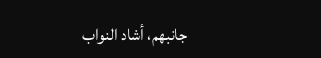جانبهم، أشاد النواب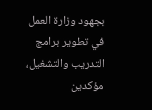بجهود وزارة العمل في تطوير برامج التدريب والتشغيل، مؤكدين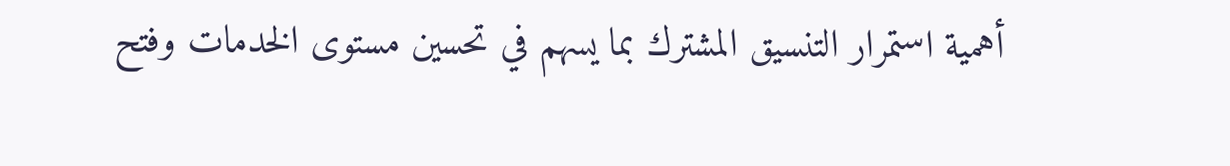أهمية استمرار التنسيق المشترك بما يسهم في تحسين مستوى الخدمات وفتح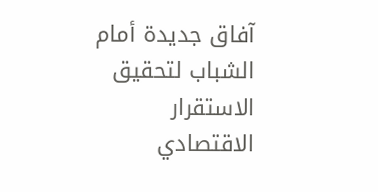آفاق جديدة أمام الشباب لتحقيق الاستقرار الاقتصادي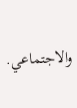والاجتماعي.